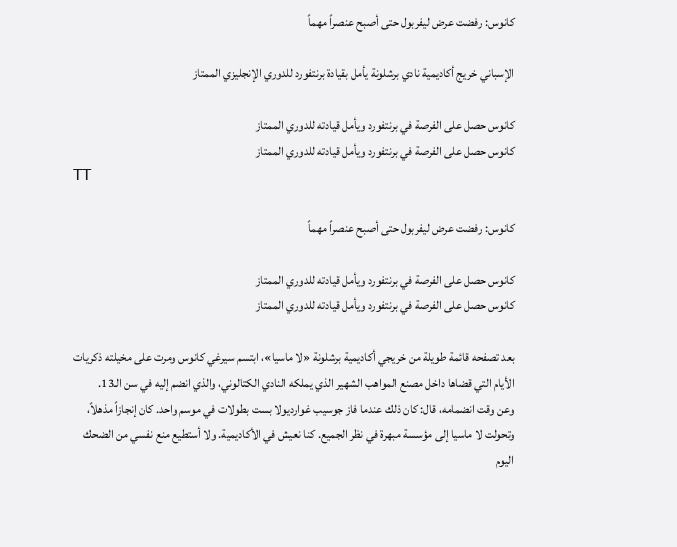كانوس: رفضت عرض ليفربول حتى أصبح عنصراً مهماً

الإسباني خريج أكاديمية نادي برشلونة يأمل بقيادة برنتفورد للدوري الإنجليزي الممتاز

كانوس حصل على الفرصة في برنتفورد ويأمل قيادته للدوري الممتاز
كانوس حصل على الفرصة في برنتفورد ويأمل قيادته للدوري الممتاز
TT

كانوس: رفضت عرض ليفربول حتى أصبح عنصراً مهماً

كانوس حصل على الفرصة في برنتفورد ويأمل قيادته للدوري الممتاز
كانوس حصل على الفرصة في برنتفورد ويأمل قيادته للدوري الممتاز

بعد تصفحه قائمة طويلة من خريجي أكاديمية برشلونة «لا ماسيا»، ابتسم سيرغي كانوس ومرت على مخيلته ذكريات الأيام التي قضاها داخل مصنع المواهب الشهير الذي يملكه النادي الكتالوني، والذي انضم إليه في سن الـ13.
وعن وقت انضمامه، قال: كان ذلك عندما فاز جوسيب غوارديولا بست بطولات في موسم واحد. كان إنجازاً مذهلاً، وتحولت لا ماسيا إلى مؤسسة مبهرة في نظر الجميع. كنا نعيش في الأكاديمية. ولا أستطيع منع نفسي من الضحك اليوم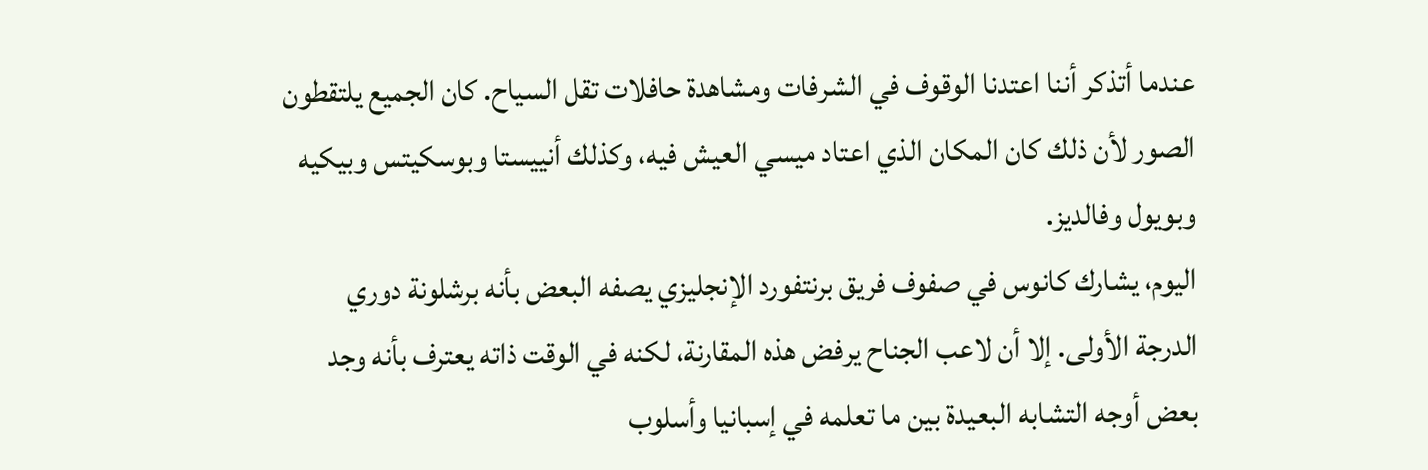عندما أتذكر أننا اعتدنا الوقوف في الشرفات ومشاهدة حافلات تقل السياح. كان الجميع يلتقطون الصور لأن ذلك كان المكان الذي اعتاد ميسي العيش فيه، وكذلك أنييستا وبوسكيتس وبيكيه وبويول وفالديز.
اليوم، يشارك كانوس في صفوف فريق برنتفورد الإنجليزي يصفه البعض بأنه برشلونة دوري الدرجة الأولى. إلا أن لاعب الجناح يرفض هذه المقارنة، لكنه في الوقت ذاته يعترف بأنه وجد بعض أوجه التشابه البعيدة بين ما تعلمه في إسبانيا وأسلوب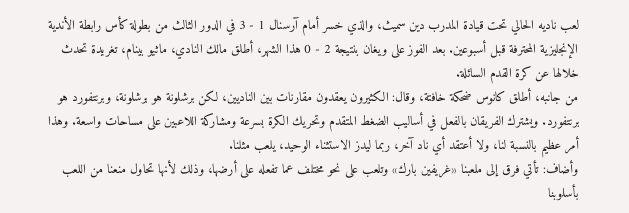لعب ناديه الحالي تحت قيادة المدرب دين سميث، والذي خسر أمام آرسنال 1 - 3 في الدور الثالث من بطولة كأس رابطة الأندية الإنجليزية المحترفة قبل أسبوعين. بعد الفوز على ويغان بنتيجة 2 - 0 هذا الشهر، أطلق مالك النادي، ماثيو بينام، تغريدة تحدث خلالها عن كرة القدم السائلة.
من جانبه، أطلق كانوس ضحكة خافتة، وقال: الكثيرون يعقدون مقارنات بين الناديين، لكن برشلونة هو برشلونة، وبرنتفورد هو برنتفورد. ويشترك الفريقان بالفعل في أساليب الضغط المتقدم وتحريك الكرة بسرعة ومشاركة اللاعبين على مساحات واسعة. وهذا أمر عظيم بالنسبة لنا، ولا أعتقد أي ناد آخر، ربما ليدز الاستثناء الوحيد، يلعب مثلنا.
وأضاف: تأتي فرق إلى ملعبنا «غريفين بارك» وتلعب على نحو مختلف عما تفعله على أرضها، وذلك لأنها تحاول منعنا من اللعب بأسلوبنا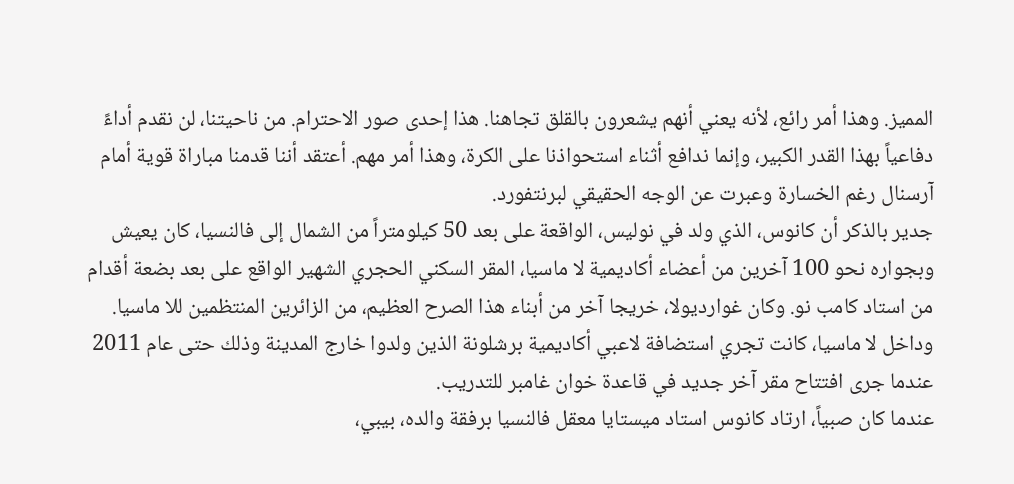المميز. وهذا أمر رائع، لأنه يعني أنهم يشعرون بالقلق تجاهنا. هذا إحدى صور الاحترام. من ناحيتنا، لن نقدم أداءً دفاعياً بهذا القدر الكبير، وإنما ندافع أثناء استحواذنا على الكرة، وهذا أمر مهم. أعتقد أننا قدمنا مباراة قوية أمام آرسنال رغم الخسارة وعبرت عن الوجه الحقيقي لبرنتفورد.
جدير بالذكر أن كانوس، الذي ولد في نوليس، الواقعة على بعد 50 كيلومتراً من الشمال إلى فالنسيا، كان يعيش وبجواره نحو 100 آخرين من أعضاء أكاديمية لا ماسيا، المقر السكني الحجري الشهير الواقع على بعد بضعة أقدام من استاد كامب نو. وكان غوارديولا، خريجا آخر من أبناء هذا الصرح العظيم، من الزائرين المنتظمين للا ماسيا. وداخل لا ماسيا، كانت تجري استضافة لاعبي أكاديمية برشلونة الذين ولدوا خارج المدينة وذلك حتى عام 2011 عندما جرى افتتاح مقر آخر جديد في قاعدة خوان غامبر للتدريب.
عندما كان صبياً، ارتاد كانوس استاد ميستايا معقل فالنسيا برفقة والده، بيبي،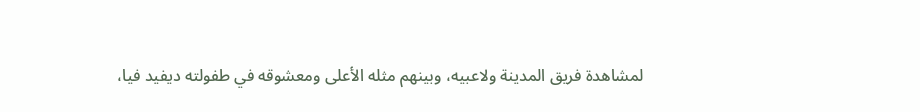لمشاهدة فريق المدينة ولاعبيه، وبينهم مثله الأعلى ومعشوقه في طفولته ديفيد فيا،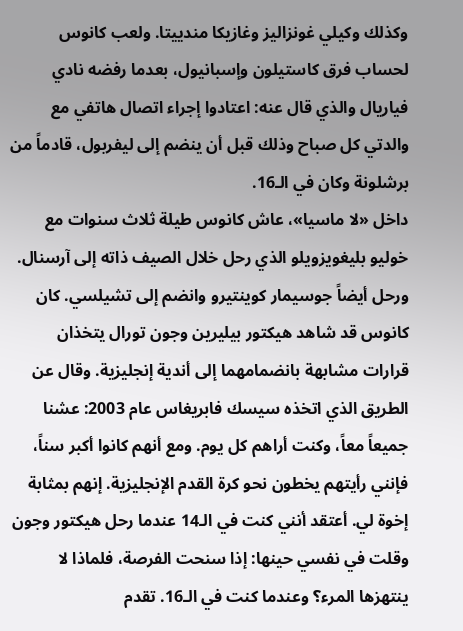وكذلك وكيلي غونزاليز وغازيكا مندييتا. ولعب كانوس لحساب فرق كاستيلون وإسبانيول، بعدما رفضه نادي فياريال والذي قال عنه: اعتادوا إجراء اتصال هاتفي مع والدتي كل صباح وذلك قبل أن ينضم إلى ليفربول، قادماً من برشلونة وكان في الـ16.
داخل «لا ماسيا»، عاش كانوس طيلة ثلاث سنوات مع خوليو بليغويزويلو الذي رحل خلال الصيف ذاته إلى آرسنال. ورحل أيضاً جوسيمار كوينتيرو وانضم إلى تشيلسي. كان كانوس قد شاهد هيكتور بيليرين وجون تورال يتخذان قرارات مشابهة بانضمامهما إلى أندية إنجليزية. وقال عن الطريق الذي اتخذه سيسك فابريغاس عام 2003: عشنا جميعاً معاً، وكنت أراهم كل يوم. ومع أنهم كانوا أكبر سناً، فإنني رأيتهم يخطون نحو كرة القدم الإنجليزية. إنهم بمثابة إخوة لي. أعتقد أنني كنت في الـ14 عندما رحل هيكتور وجون وقلت في نفسي حينها: إذا سنحت الفرصة، فلماذا لا ينتهزها المرء؟ وعندما كنت في الـ16. تقدم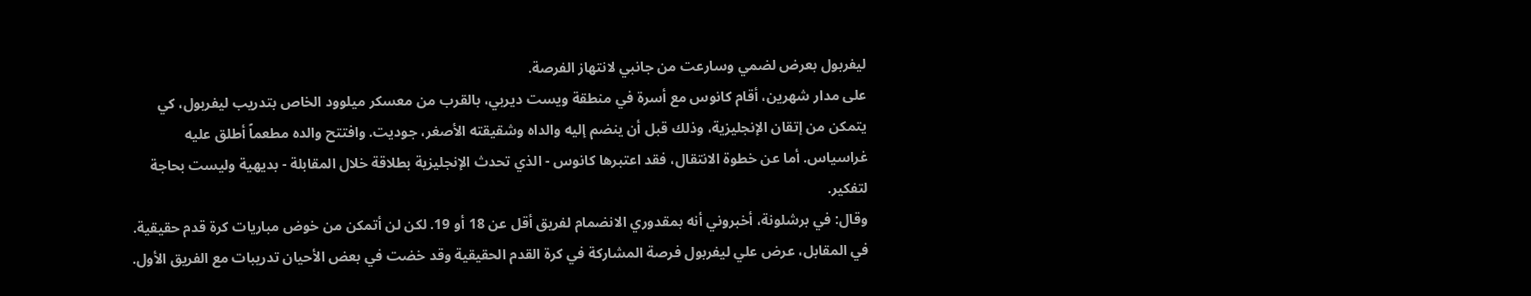ليفربول بعرض لضمي وسارعت من جانبي لانتهاز الفرصة.
على مدار شهرين، أقام كانوس مع أسرة في منطقة ويست ديربي، بالقرب من معسكر ميلوود الخاص بتدريب ليفربول، كي يتمكن من إتقان الإنجليزية، وذلك قبل أن ينضم إليه والداه وشقيقته الأصغر، جوديت. وافتتح والده مطعماً أطلق عليه غراسياس. أما عن خطوة الانتقال، فقد اعتبرها كانوس - الذي تحدث الإنجليزية بطلاقة خلال المقابلة - بديهية وليست بحاجة لتفكير.
وقال: في برشلونة، أخبروني أنه بمقدوري الانضمام لفريق أقل عن 18 أو 19. لكن لن أتمكن من خوض مباريات كرة قدم حقيقية. في المقابل، عرض علي ليفربول فرصة المشاركة في كرة القدم الحقيقية وقد خضت في بعض الأحيان تدريبات مع الفريق الأول.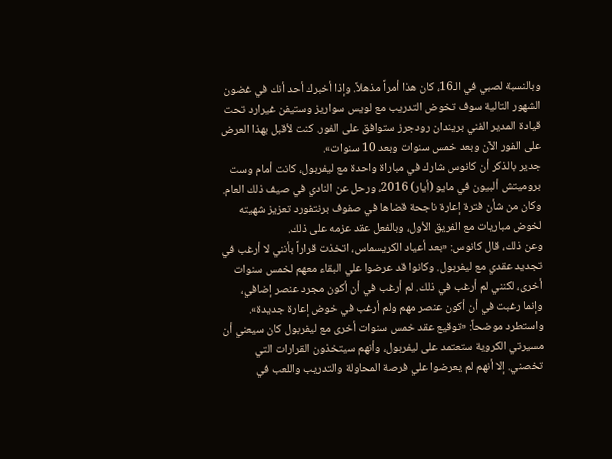وبالنسبة لصبي في الـ16، كان هذا أمراً مذهلاً. وإذا أخبرك أحد أنك في غضون الشهور التالية سوف تخوض التدريب مع لويس سواريز وستيفن غيرارد تحت قيادة المدير الفني بريندان رودجرز ستوافق على الفور. كنت لأقبل بهذا العرض على الفور الآن وبعد خمس سنوات وبعد 10 سنوات».
جدير بالذكر أن كانوس شارك في مباراة واحدة مع ليفربول، كانت أمام وست بروميتش ألبيون في مايو (أيار) 2016، ورحل عن النادي في صيف ذلك العام. وكان من شأن فترة إعارة ناجحة قضاها في صفوف برنتفورد تعزيز شهيته لخوض مباريات مع الفريق الأول، وبالفعل عقد عزمه على ذلك.
وعن ذلك، قال كانوس: «بعد أعياد الكريسماس، اتخذت قراراً بأنني لا أرغب في تجديد عقدي مع ليفربول. وكانوا قد عرضوا علي البقاء معهم لخمس سنوات أخرى، لكنني لم أرغب في ذلك. لم أرغب في أن أكون مجرد عنصر إضافي، وإنما رغبت في أن أكون عنصر مهم ولم أرغب في خوض إعارة جديدة».
واستطرد موضحاً: «توقيع عقد خمس سنوات أخرى مع ليفربول كان سيعني أن مسيرتي الكروية ستعتمد على ليفربول، وأنهم سيتخذون القرارات التي تخصني. إلا أنهم لم يعرضوا علي فرصة المحاولة والتدريب واللعب في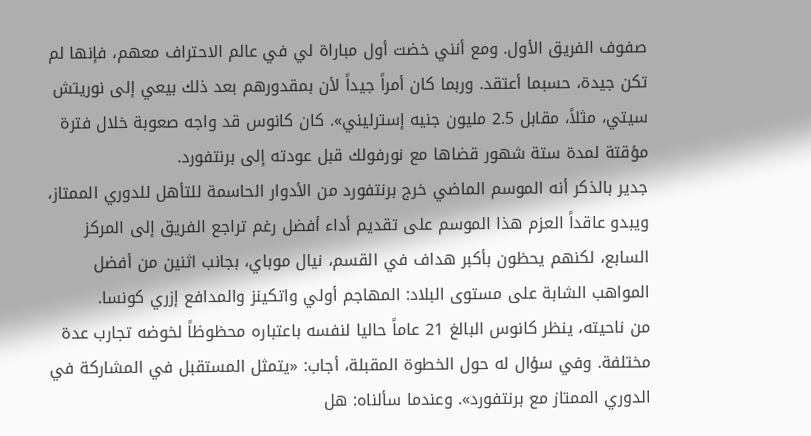صفوف الفريق الأول. ومع أنني خضت أول مباراة لي في عالم الاحتراف معهم، فإنها لم تكن جيدة، حسبما أعتقد. وربما كان أمراً جيداً لأن بمقدورهم بعد ذلك بيعي إلى نوريتش سيتي، مثلاً، مقابل 2.5 مليون جنيه إسترليني». كان كانوس قد واجه صعوبة خلال فترة مؤقتة لمدة ستة شهور قضاها مع نورفولك قبل عودته إلى برنتفورد.
جدير بالذكر أنه الموسم الماضي خرج برنتفورد من الأدوار الحاسمة للتأهل للدوري الممتاز، ويبدو عاقداً العزم هذا الموسم على تقديم أداء أفضل رغم تراجع الفريق إلى المركز السابع، لكنهم يحظون بأكبر هداف في القسم، نيال موباي، بجانب اثنين من أفضل المواهب الشابة على مستوى البلاد: المهاجم أولي واتكينز والمدافع إزري كونسا.
من ناحيته، ينظر كانوس البالغ 21 عاماً حاليا لنفسه باعتباره محظوظاً لخوضه تجارب عدة مختلفة. وفي سؤال له حول الخطوة المقبلة، أجاب: «يتمثل المستقبل في المشاركة في الدوري الممتاز مع برنتفورد». وعندما سألناه: هل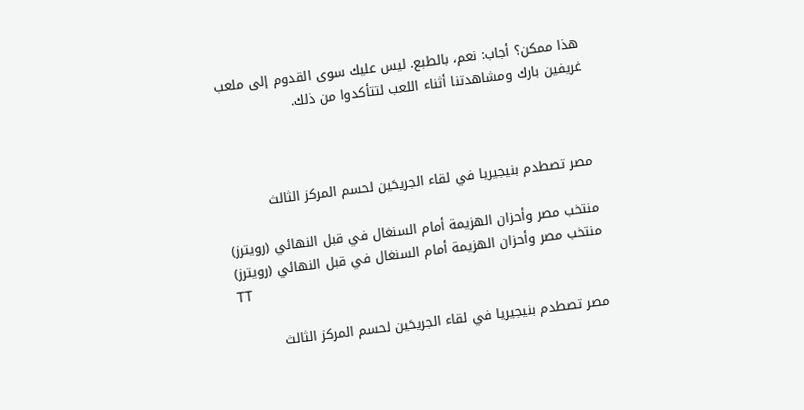هذا ممكن؟ أجاب: نعم، بالطبع. ليس عليك سوى القدوم إلى ملعب غريفين بارك ومشاهدتنا أثناء اللعب لتتأكدوا من ذلك.



مصر تصطدم بنيجيريا في لقاء الجريحَين لحسم المركز الثالث

منتخب مصر وأحزان الهزيمة أمام السنغال في قبل النهائي (رويترز)
منتخب مصر وأحزان الهزيمة أمام السنغال في قبل النهائي (رويترز)
TT

مصر تصطدم بنيجيريا في لقاء الجريحَين لحسم المركز الثالث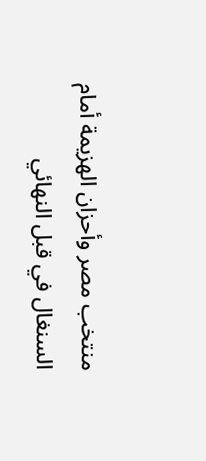منتخب مصر وأحزان الهزيمة أمام السنغال في قبل النهائي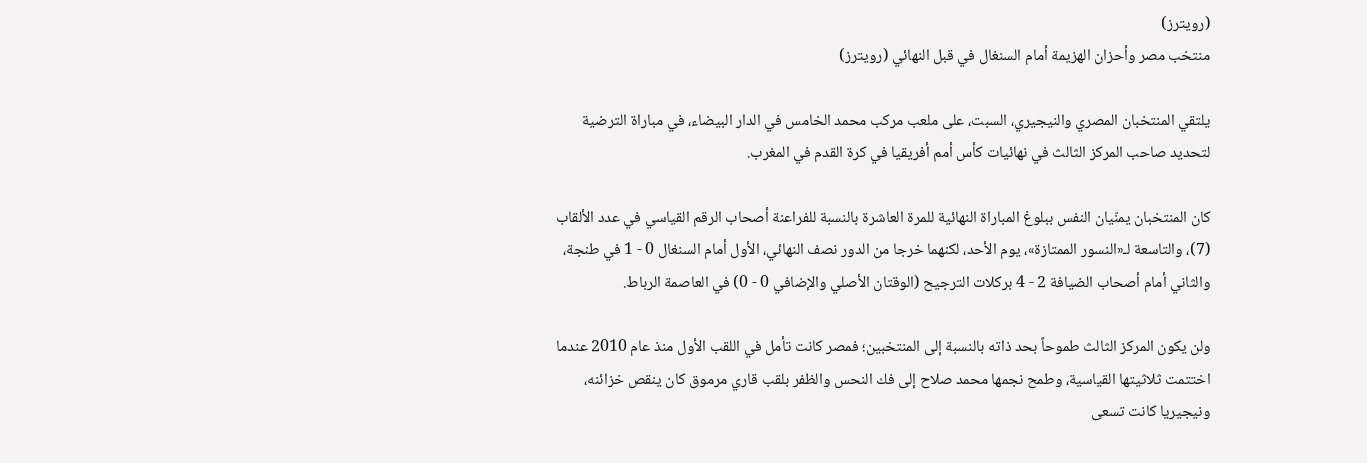(رويترز)
منتخب مصر وأحزان الهزيمة أمام السنغال في قبل النهائي (رويترز)

يلتقي المنتخبان المصري والنيجيري، السبت، على ملعب مركب محمد الخامس في الدار البيضاء، في مباراة الترضية لتحديد صاحب المركز الثالث في نهائيات كأس أمم أفريقيا في كرة القدم في المغرب.

كان المنتخبان يمنّيان النفس ببلوغ المباراة النهائية للمرة العاشرة بالنسبة للفراعنة أصحاب الرقم القياسي في عدد الألقاب (7)، والتاسعة لـ«النسور الممتازة»، يوم الأحد، لكنهما خرجا من الدور نصف النهائي، الأول أمام السنغال 0 - 1 في طنجة، والثاني أمام أصحاب الضيافة 2 - 4 بركلات الترجيح (الوقتان الأصلي والإضافي 0 - 0) في العاصمة الرباط.

ولن يكون المركز الثالث طموحاً بحد ذاته بالنسبة إلى المنتخبين؛ فمصر كانت تأمل في اللقب الأول منذ عام 2010 عندما اختتمت ثلاثيتها القياسية، وطمح نجمها محمد صلاح إلى فك النحس والظفر بلقب قاري مرموق كان ينقص خزائنه، ونيجيريا كانت تسعى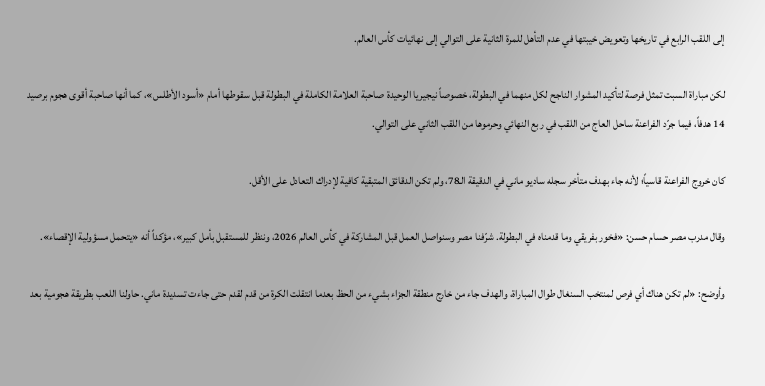إلى اللقب الرابع في تاريخها وتعويض خيبتها في عدم التأهل للمرة الثانية على التوالي إلى نهائيات كأس العالم.

لكن مباراة السبت تمثل فرصة لتأكيد المشوار الناجح لكل منهما في البطولة، خصوصاً نيجيريا الوحيدة صاحبة العلامة الكاملة في البطولة قبل سقوطها أمام «أسود الأطلس»، كما أنها صاحبة أقوى هجوم برصيد 14 هدفاً، فيما جرّد الفراعنة ساحل العاج من اللقب في ربع النهائي وحرموها من اللقب الثاني على التوالي.

كان خروج الفراعنة قاسياً؛ لأنه جاء بهدف متأخر سجله ساديو ماني في الدقيقة الـ78، ولم تكن الدقائق المتبقية كافية لإدراك التعادل على الأقل.

وقال مدرب مصر حسام حسن: «فخور بفريقي وما قدمناه في البطولة. شرّفنا مصر وسنواصل العمل قبل المشاركة في كأس العالم 2026، وننظر للمستقبل بأمل كبير»، مؤكداً أنه «يتحمل مسؤولية الإقصاء».

وأوضح: «لم تكن هناك أي فرص لمنتخب السنغال طوال المباراة، والهدف جاء من خارج منطقة الجزاء بشيء من الحظ بعدما انتقلت الكرة من قدم لقدم حتى جاءت تسديدة ماني. حاولنا اللعب بطريقة هجومية بعد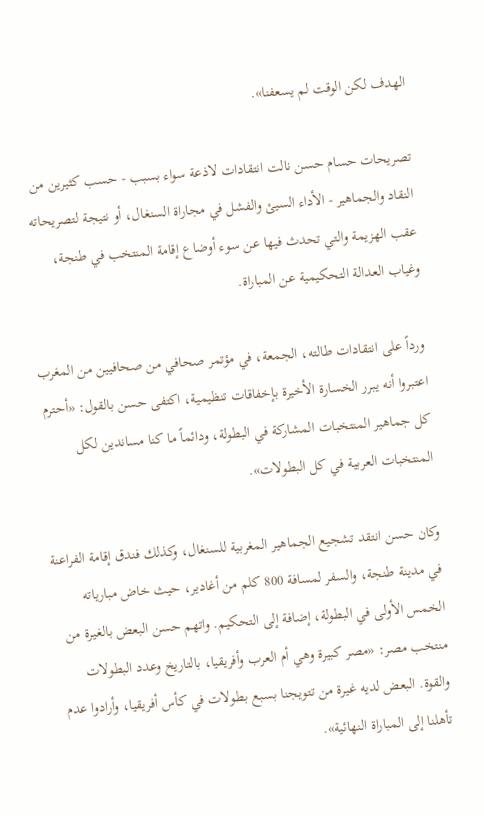الهدف لكن الوقت لم يسعفنا».

تصريحات حسام حسن نالت انتقادات لاذعة سواء بسبب - حسب كثيرين من النقاد والجماهير - الأداء السيئ والفشل في مجاراة السنغال، أو نتيجة لتصريحاته عقب الهزيمة والتي تحدث فيها عن سوء أوضاع إقامة المنتخب في طنجة، وغياب العدالة التحكيمية عن المباراة.

ورداً على انتقادات طالته، الجمعة، في مؤتمر صحافي من صحافيين من المغرب اعتبروا أنه يبرر الخسارة الأخيرة بإخفاقات تنظيمية، اكتفى حسن بالقول: «أحترم كل جماهير المنتخبات المشاركة في البطولة، ودائماً ما كنا مساندين لكل المنتخبات العربية في كل البطولات».

وكان حسن انتقد تشجيع الجماهير المغربية للسنغال، وكذلك فندق إقامة الفراعنة في مدينة طنجة، والسفر لمسافة 800 كلم من أغادير، حيث خاض مبارياته الخمس الأولى في البطولة، إضافة إلى التحكيم. واتهم حسن البعض بالغيرة من منتخب مصر: «مصر كبيرة وهي أم العرب وأفريقيا، بالتاريخ وعدد البطولات والقوة. البعض لديه غيرة من تتويجنا بسبع بطولات في كأس أفريقيا، وأرادوا عدم تأهلنا إلى المباراة النهائية».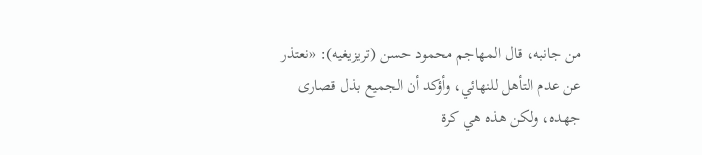من جانبه، قال المهاجم محمود حسن (تريزيغيه): «نعتذر عن عدم التأهل للنهائي، وأؤكد أن الجميع بذل قصارى جهده، ولكن هذه هي كرة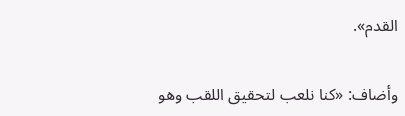القدم».

وأضاف: «كنا نلعب لتحقيق اللقب وهو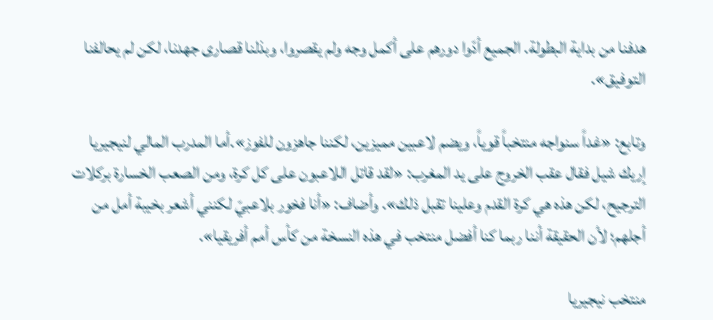هدفنا من بداية البطولة. الجميع أدّوا دورهم على أكمل وجه ولم يقصروا، وبذلنا قصارى جهدنا، لكن لم يحالفنا التوفيق».

وتابع: «غداً سنواجه منتخباً قوياً، ويضم لاعبين مميزين، لكننا جاهزون للفوز».أما المدرب المالي لنيجيريا إريك شيل فقال عقب الخروج على يد المغرب: «لقد قاتل اللاعبون على كل كرة، ومن الصعب الخسارة بركلات الترجيح، لكن هذه هي كرة القدم وعلينا تقبل ذلك». وأضاف: «أنا فخور بلاعبيّ لكنني أشعر بخيبة أمل من أجلهم؛ لأن الحقيقة أننا ربما كنا أفضل منتخب في هذه النسخة من كأس أمم أفريقيا».

منتخب نيجيريا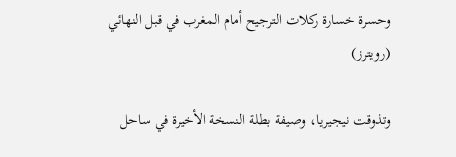وحسرة خسارة ركلات الترجيح أمام المغرب في قبل النهائي (رويترز)

وتذوقت نيجيريا، وصيفة بطلة النسخة الأخيرة في ساحل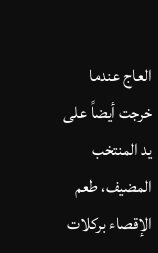العاج عندما خرجت أيضاً على يد المنتخب المضيف، طعم الإقصاء بركلات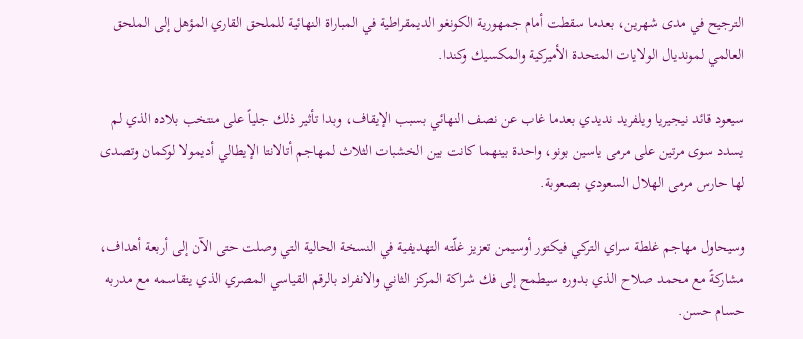الترجيح في مدى شهرين، بعدما سقطت أمام جمهورية الكونغو الديمقراطية في المباراة النهائية للملحق القاري المؤهل إلى الملحق العالمي لمونديال الولايات المتحدة الأميركية والمكسيك وكندا.

سيعود قائد نيجيريا ويلفريد نديدي بعدما غاب عن نصف النهائي بسبب الإيقاف، وبدا تأثير ذلك جلياً على منتخب بلاده الذي لم يسدد سوى مرتين على مرمى ياسين بونو، واحدة بينهما كانت بين الخشبات الثلاث لمهاجم أتالانتا الإيطالي أديمولا لوكمان وتصدى لها حارس مرمى الهلال السعودي بصعوبة.

وسيحاول مهاجم غلطة سراي التركي فيكتور أوسيمن تعزيز غلّته التهديفية في النسخة الحالية التي وصلت حتى الآن إلى أربعة أهداف، مشاركةً مع محمد صلاح الذي بدوره سيطمح إلى فك شراكة المركز الثاني والانفراد بالرقم القياسي المصري الذي يتقاسمه مع مدربه حسام حسن.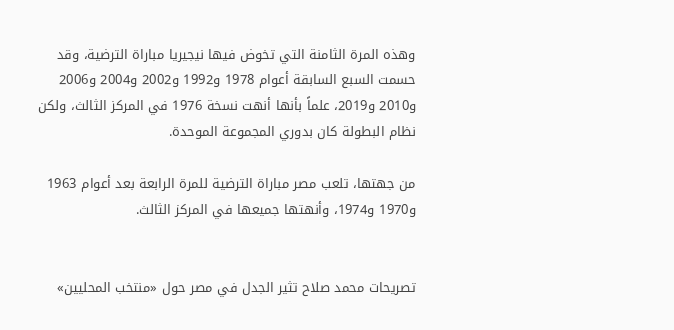وهذه المرة الثامنة التي تخوض فيها نيجيريا مباراة الترضية، وقد حسمت السبع السابقة أعوام 1978 و1992 و2002 و2004 و2006 و2010 و2019، علماً بأنها أنهت نسخة 1976 في المركز الثالث، ولكن نظام البطولة كان بدوري المجموعة الموحدة.

من جهتها، تلعب مصر مباراة الترضية للمرة الرابعة بعد أعوام 1963 و1970 و1974، وأنهتها جميعها في المركز الثالث.


تصريحات محمد صلاح تثير الجدل في مصر حول «منتخب المحليين»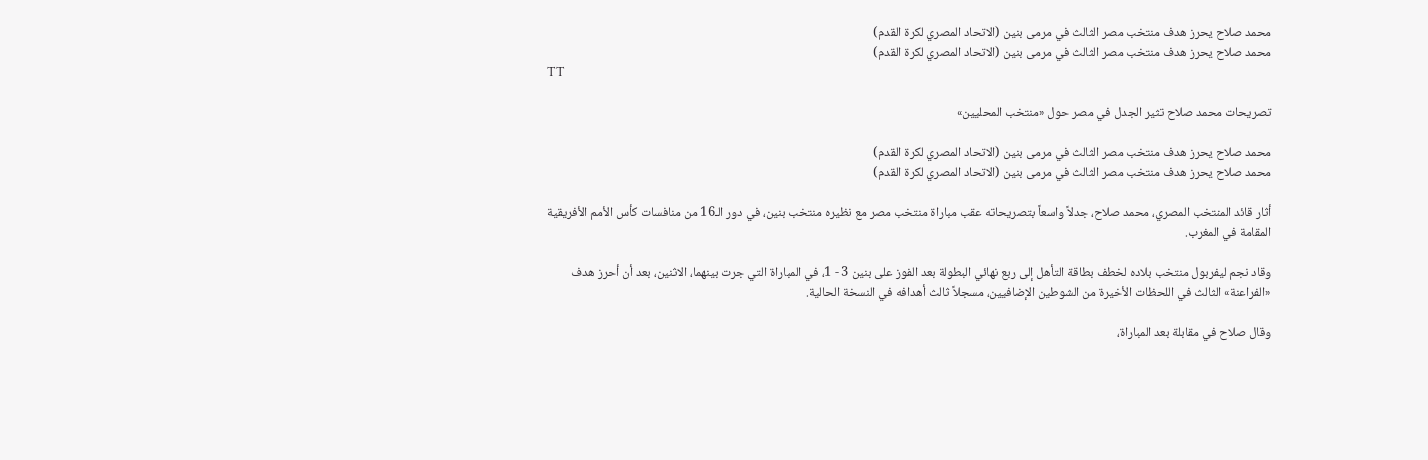محمد صلاح يحرز هدف منتخب مصر الثالث في مرمى بنين (الاتحاد المصري لكرة القدم)
محمد صلاح يحرز هدف منتخب مصر الثالث في مرمى بنين (الاتحاد المصري لكرة القدم)
TT

تصريحات محمد صلاح تثير الجدل في مصر حول «منتخب المحليين»

محمد صلاح يحرز هدف منتخب مصر الثالث في مرمى بنين (الاتحاد المصري لكرة القدم)
محمد صلاح يحرز هدف منتخب مصر الثالث في مرمى بنين (الاتحاد المصري لكرة القدم)

أثار قائد المنتخب المصري، محمد صلاح، جدلاً واسعاً بتصريحاته عقب مباراة منتخب مصر مع نظيره منتخب بنين، في دور الـ16 من منافسات كأس الأمم الأفريقية المقامة في المغرب.

وقاد نجم ليفربول منتخب بلاده لخطف بطاقة التأهل إلى ربع نهائي البطولة بعد الفوز على بنين 3 - 1، في المباراة التي جرت بينهما، الاثنين، بعد أن أحرز هدف «الفراعنة» الثالث في اللحظات الأخيرة من الشوطين الإضافيين، مسجلاً ثالث أهدافه في النسخة الحالية.

وقال صلاح في مقابلة بعد المباراة،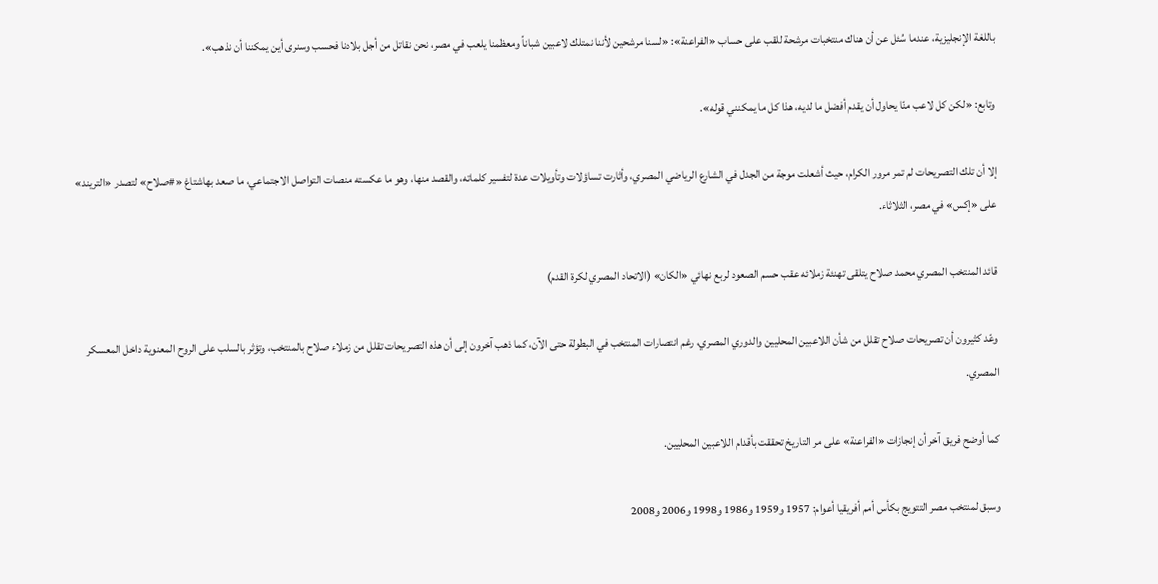باللغة الإنجليزية، عندما سُئل عن أن هناك منتخبات مرشحة للقب على حساب «الفراعنة»: «لسنا مرشحين لأننا نمتلك لاعبين شباناً ومعظمنا يلعب في مصر، نحن نقاتل من أجل بلادنا فحسب وسنرى أين يمكننا أن نذهب».

وتابع: «لكن كل لاعب منّا يحاول أن يقدم أفضل ما لديه، هذا كل ما يمكنني قوله».

إلا أن تلك التصريحات لم تمر مرور الكرام، حيث أشعلت موجة من الجدل في الشارع الرياضي المصري، وأثارت تساؤلات وتأويلات عدة لتفسير كلماته، والقصد منها، وهو ما عكسته منصات التواصل الاجتماعي، ما صعد بهاشتاغ «#صلاح» لتصدر «التريند» على «إكس» في مصر، الثلاثاء.

قائد المنتخب المصري محمد صلاح يتلقى تهنئة زملائه عقب حسم الصعود لربع نهائي «الكان» (الاتحاد المصري لكرة القدم)

وعّد كثيرون أن تصريحات صلاح تقلل من شأن اللاعبين المحليين والدوري المصري، رغم انتصارات المنتخب في البطولة حتى الآن، كما ذهب آخرون إلى أن هذه التصريحات تقلل من زملاء صلاح بالمنتخب، وتؤثر بالسلب على الروح المعنوية داخل المعسكر المصري.

كما أوضح فريق آخر أن إنجازات «الفراعنة» على مر التاريخ تحققت بأقدام اللاعبين المحليين.

وسبق لمنتخب مصر التتويج بكأس أمم أفريقيا أعوام: 1957 و1959 و1986 و1998 و2006 و2008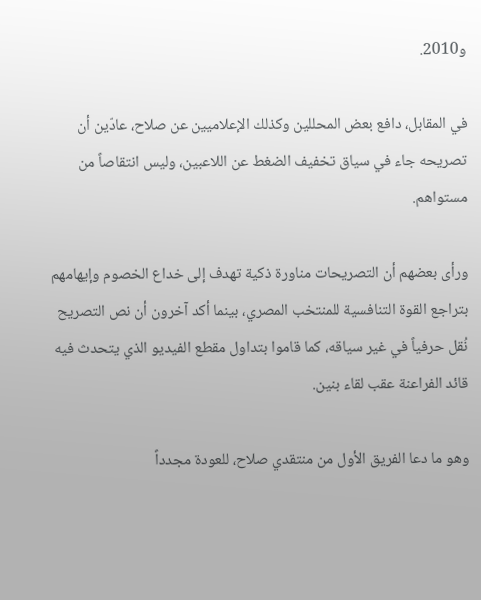و2010.

في المقابل، دافع بعض المحللين وكذلك الإعلاميين عن صلاح، عادّين أن تصريحه جاء في سياق تخفيف الضغط عن اللاعبين، وليس انتقاصاً من مستواهم.

ورأى بعضهم أن التصريحات مناورة ذكية تهدف إلى خداع الخصوم وإيهامهم بتراجع القوة التنافسية للمنتخب المصري، بينما أكد آخرون أن نص التصريح نُقل حرفياً في غير سياقه، كما قاموا بتداول مقطع الفيديو الذي يتحدث فيه قائد الفراعنة عقب لقاء بنين.

وهو ما دعا الفريق الأول من منتقدي صلاح، للعودة مجدداً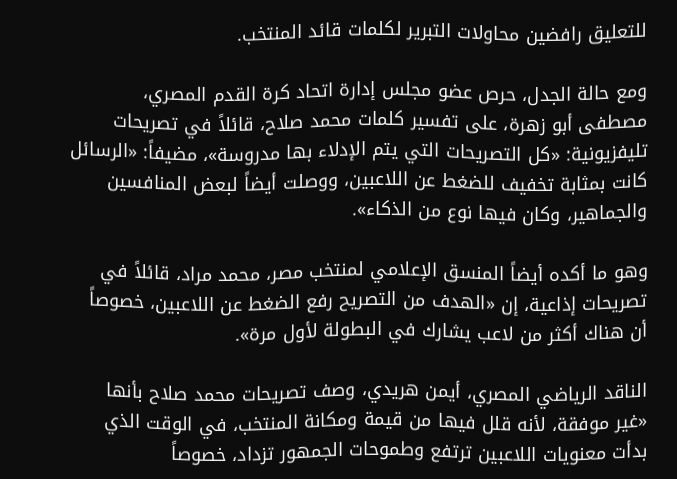للتعليق رافضين محاولات التبرير لكلمات قائد المنتخب.

ومع حالة الجدل، حرص عضو مجلس إدارة اتحاد كرة القدم المصري، مصطفى أبو زهرة، على تفسير كلمات محمد صلاح، قائلاً في تصريحات تليفزيونية: «كل التصريحات التي يتم الإدلاء بها مدروسة»، مضيفاً: «الرسائل كانت بمثابة تخفيف للضغط عن اللاعبين، ووصلت أيضاً لبعض المنافسين والجماهير، وكان فيها نوع من الذكاء».

وهو ما أكده أيضاً المنسق الإعلامي لمنتخب مصر، محمد مراد، قائلاً في تصريحات إذاعية، إن «الهدف من التصريح رفع الضغط عن اللاعبين، خصوصاً أن هناك أكثر من لاعب يشارك في البطولة لأول مرة».

الناقد الرياضي المصري، أيمن هريدي، وصف تصريحات محمد صلاح بأنها «غير موفقة، لأنه قلل فيها من قيمة ومكانة المنتخب، في الوقت الذي بدأت معنويات اللاعبين ترتفع وطموحات الجمهور تزداد، خصوصاً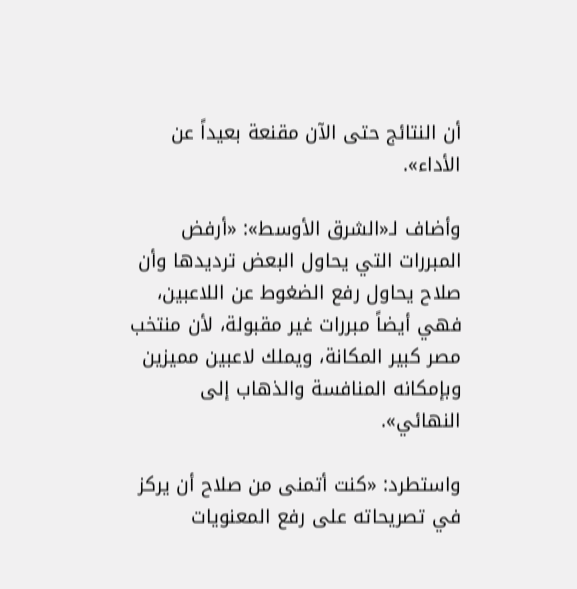أن النتائج حتى الآن مقنعة بعيداً عن الأداء».

وأضاف لـ«الشرق الأوسط»: «أرفض المبررات التي يحاول البعض ترديدها وأن صلاح يحاول رفع الضغوط عن اللاعبين، فهي أيضاً مبررات غير مقبولة، لأن منتخب مصر كبير المكانة، ويملك لاعبين مميزين وبإمكانه المنافسة والذهاب إلى النهائي».

واستطرد: «كنت أتمنى من صلاح أن يركز في تصريحاته على رفع المعنويات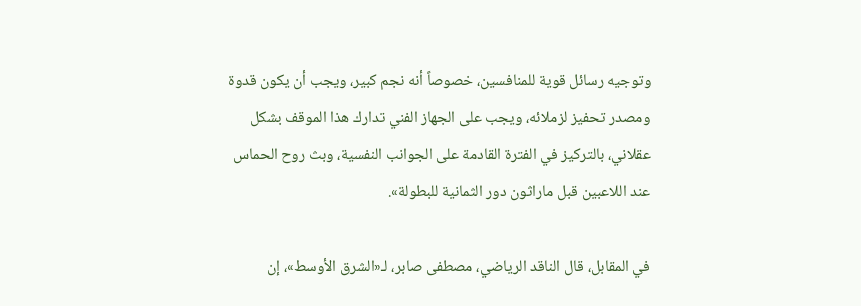وتوجيه رسائل قوية للمنافسين، خصوصاً أنه نجم كبير، ويجب أن يكون قدوة ومصدر تحفيز لزملائه، ويجب على الجهاز الفني تدارك هذا الموقف بشكل عقلاني، بالتركيز في الفترة القادمة على الجوانب النفسية، وبث روح الحماس عند اللاعبين قبل ماراثون دور الثمانية للبطولة».

في المقابل، قال الناقد الرياضي، مصطفى صابر، لـ«الشرق الأوسط»، إن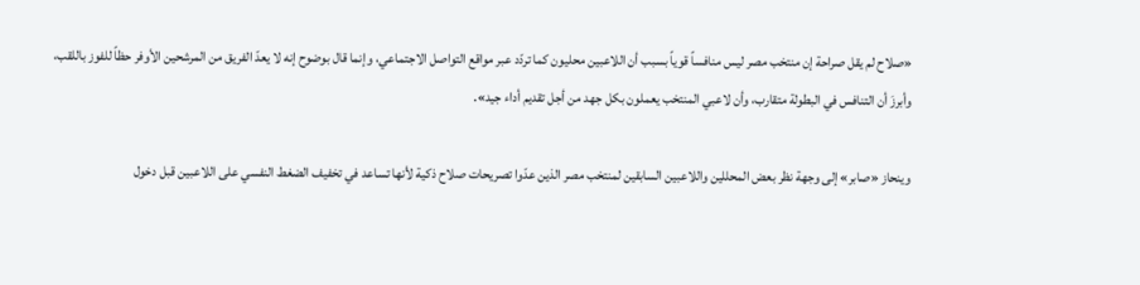«صلاح لم يقل صراحة إن منتخب مصر ليس منافساً قوياً بسبب أن اللاعبين محليون كما تردّد عبر مواقع التواصل الاجتماعي، وإنما قال بوضوح إنه لا يعدّ الفريق من المرشحين الأوفر حظاً للفوز باللقب، وأبرزَ أن التنافس في البطولة متقارب، وأن لاعبي المنتخب يعملون بكل جهد من أجل تقديم أداء جيد».

وينحاز «صابر» إلى وجهة نظر بعض المحللين واللاعبين السابقين لمنتخب مصر الذين عدّوا تصريحات صلاح ذكية لأنها تساعد في تخفيف الضغط النفسي على اللاعبين قبل دخول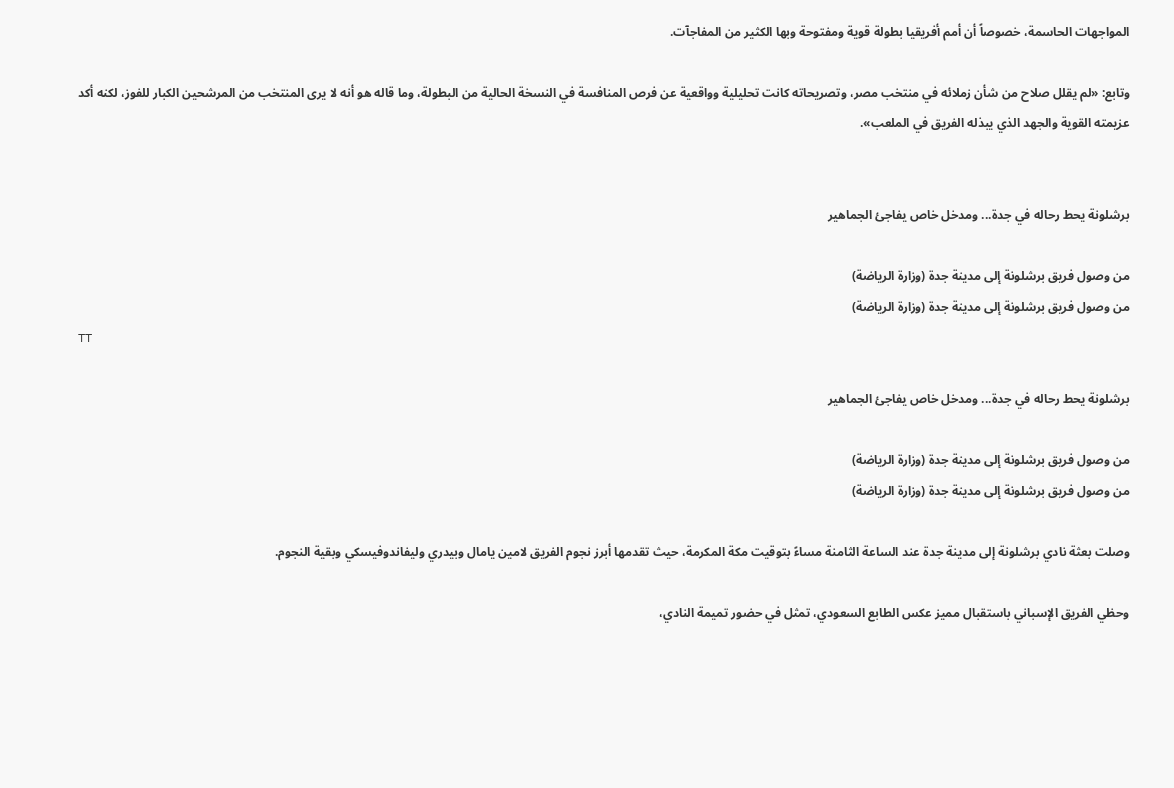المواجهات الحاسمة، خصوصاً أن أمم أفريقيا بطولة قوية ومفتوحة وبها الكثير من المفاجآت.

وتابع: «لم يقلل صلاح من شأن زملائه في منتخب مصر، وتصريحاته كانت تحليلية وواقعية عن فرص المنافسة في النسخة الحالية من البطولة، وما قاله هو أنه لا يرى المنتخب من المرشحين الكبار للفوز، لكنه أكد عزيمته القوية والجهد الذي يبذله الفريق في الملعب».


برشلونة يحط رحاله في جدة... ومدخل خاص يفاجئ الجماهير

من وصول فريق برشلونة إلى مدينة جدة (وزارة الرياضة)
من وصول فريق برشلونة إلى مدينة جدة (وزارة الرياضة)
TT

برشلونة يحط رحاله في جدة... ومدخل خاص يفاجئ الجماهير

من وصول فريق برشلونة إلى مدينة جدة (وزارة الرياضة)
من وصول فريق برشلونة إلى مدينة جدة (وزارة الرياضة)

وصلت بعثة نادي برشلونة إلى مدينة جدة عند الساعة الثامنة مساءً بتوقيت مكة المكرمة، حيث تقدمها أبرز نجوم الفريق لامين يامال وبيدري وليفاندوفيسكي وبقية النجوم.

وحظي الفريق الإسباني باستقبال مميز عكس الطابع السعودي، تمثل في حضور تميمة النادي،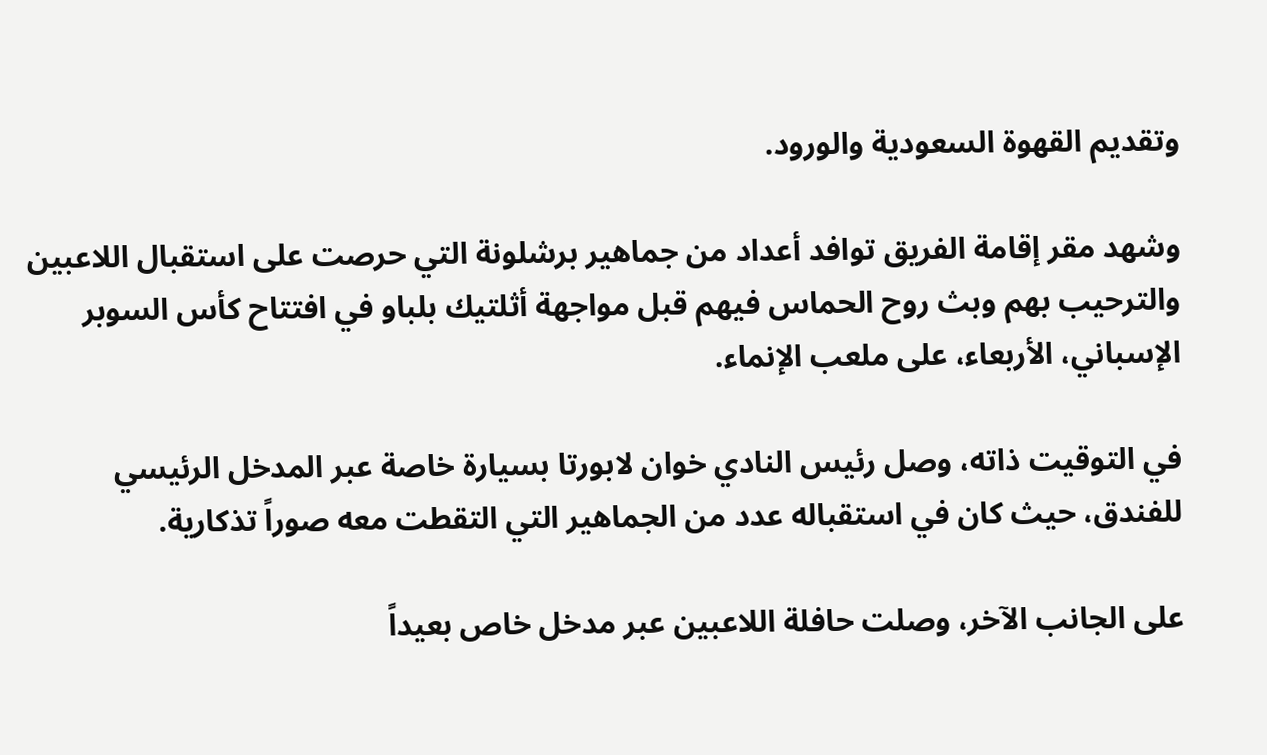وتقديم القهوة السعودية والورود.

وشهد مقر إقامة الفريق توافد أعداد من جماهير برشلونة التي حرصت على استقبال اللاعبين والترحيب بهم وبث روح الحماس فيهم قبل مواجهة أثلتيك بلباو في افتتاح كأس السوبر الإسباني، الأربعاء، على ملعب الإنماء.

في التوقيت ذاته، وصل رئيس النادي خوان لابورتا بسيارة خاصة عبر المدخل الرئيسي للفندق، حيث كان في استقباله عدد من الجماهير التي التقطت معه صوراً تذكارية.

على الجانب الآخر، وصلت حافلة اللاعبين عبر مدخل خاص بعيداً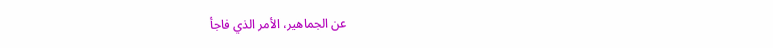عن الجماهير، الأمر الذي فاجأ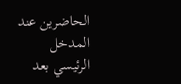الحاضرين عند المدخل الرئيسي بعد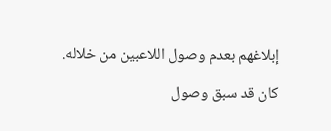إبلاغهم بعدم وصول اللاعبين من خلاله.

كان قد سبق وصول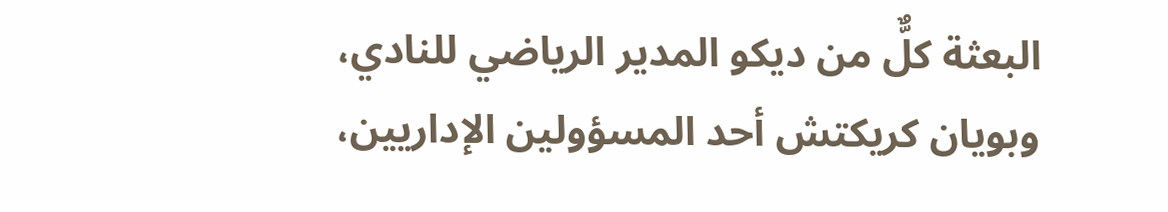البعثة كلٌّ من ديكو المدير الرياضي للنادي، وبويان كريكتش أحد المسؤولين الإداريين،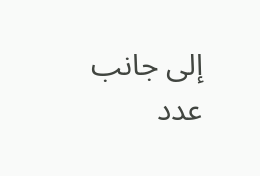إلى جانب عدد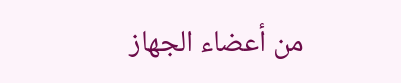من أعضاء الجهاز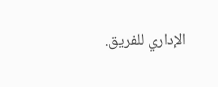الإداري للفريق.